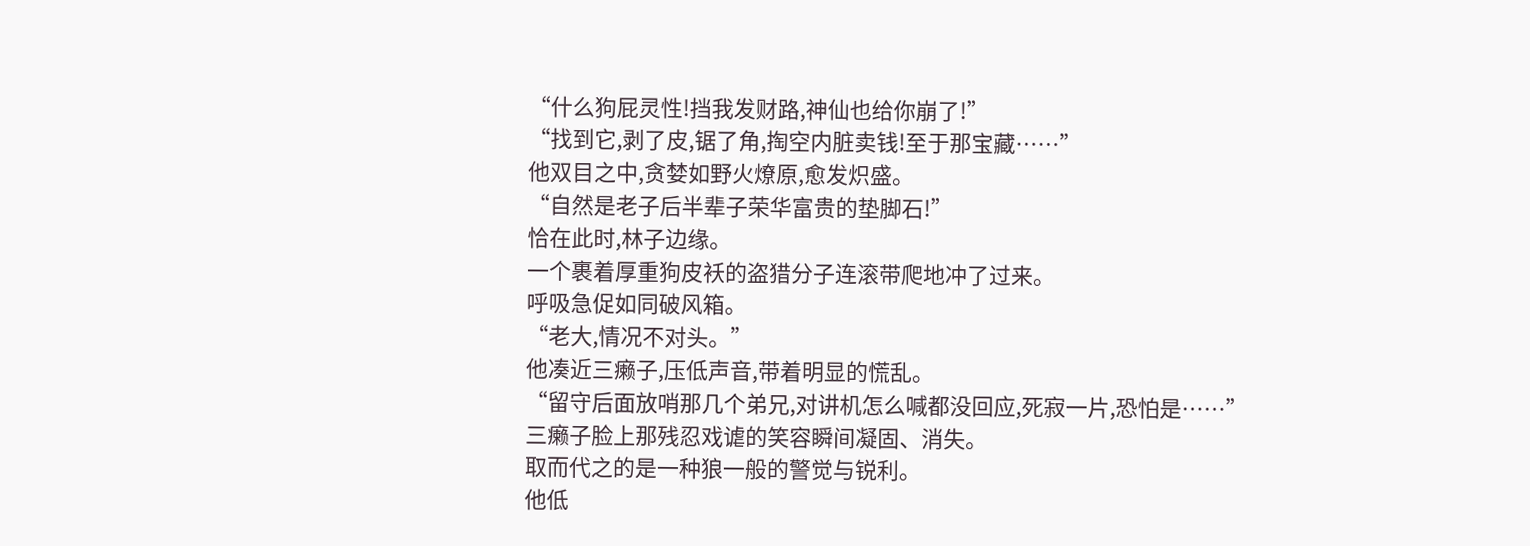“什么狗屁灵性!挡我发财路,神仙也给你崩了!”
“找到它,剥了皮,锯了角,掏空内脏卖钱!至于那宝藏……”
他双目之中,贪婪如野火燎原,愈发炽盛。
“自然是老子后半辈子荣华富贵的垫脚石!”
恰在此时,林子边缘。
一个裹着厚重狗皮袄的盗猎分子连滚带爬地冲了过来。
呼吸急促如同破风箱。
“老大,情况不对头。”
他凑近三癞子,压低声音,带着明显的慌乱。
“留守后面放哨那几个弟兄,对讲机怎么喊都没回应,死寂一片,恐怕是……”
三癞子脸上那残忍戏谑的笑容瞬间凝固、消失。
取而代之的是一种狼一般的警觉与锐利。
他低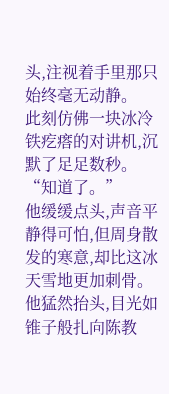头,注视着手里那只始终毫无动静。
此刻仿佛一块冰冷铁疙瘩的对讲机,沉默了足足数秒。
“知道了。”
他缓缓点头,声音平静得可怕,但周身散发的寒意,却比这冰天雪地更加刺骨。
他猛然抬头,目光如锥子般扎向陈教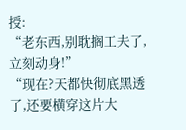授:
“老东西,别耽搁工夫了,立刻动身!”
“现在?天都快彻底黑透了,还要横穿这片大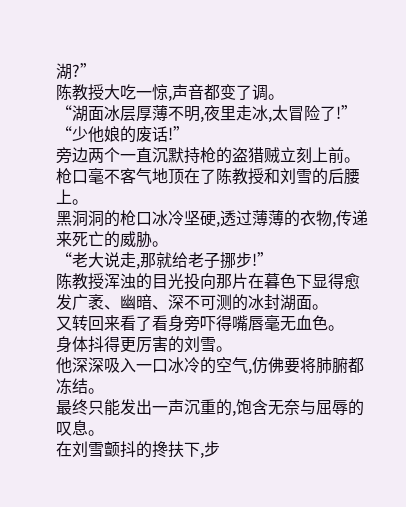湖?”
陈教授大吃一惊,声音都变了调。
“湖面冰层厚薄不明,夜里走冰,太冒险了!”
“少他娘的废话!”
旁边两个一直沉默持枪的盗猎贼立刻上前。
枪口毫不客气地顶在了陈教授和刘雪的后腰上。
黑洞洞的枪口冰冷坚硬,透过薄薄的衣物,传递来死亡的威胁。
“老大说走,那就给老子挪步!”
陈教授浑浊的目光投向那片在暮色下显得愈发广袤、幽暗、深不可测的冰封湖面。
又转回来看了看身旁吓得嘴唇毫无血色。
身体抖得更厉害的刘雪。
他深深吸入一口冰冷的空气,仿佛要将肺腑都冻结。
最终只能发出一声沉重的,饱含无奈与屈辱的叹息。
在刘雪颤抖的搀扶下,步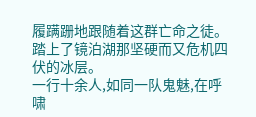履蹒跚地跟随着这群亡命之徒。
踏上了镜泊湖那坚硬而又危机四伏的冰层。
一行十余人,如同一队鬼魅,在呼啸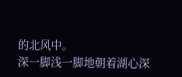的北风中。
深一脚浅一脚地朝着湖心深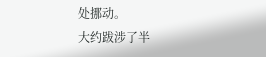处挪动。
大约跋涉了半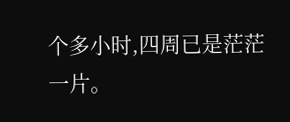个多小时,四周已是茫茫一片。